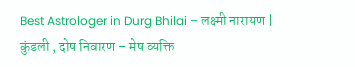Best Astrologer in Durg Bhilai – लक्ष्मी नारायण | कुंडली , दोष निवारण – मेष व्यक्ति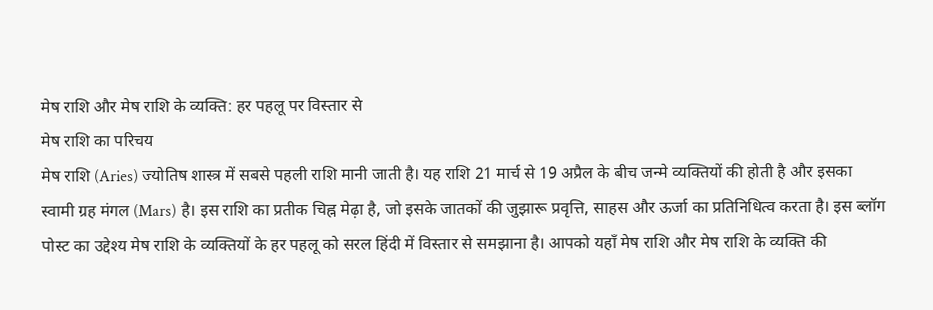मेष राशि और मेष राशि के व्यक्ति: हर पहलू पर विस्तार से
मेष राशि का परिचय
मेष राशि (Aries) ज्योतिष शास्त्र में सबसे पहली राशि मानी जाती है। यह राशि 21 मार्च से 19 अप्रैल के बीच जन्मे व्यक्तियों की होती है और इसका स्वामी ग्रह मंगल (Mars) है। इस राशि का प्रतीक चिह्न मेढ़ा है, जो इसके जातकों की जुझारू प्रवृत्ति, साहस और ऊर्जा का प्रतिनिधित्व करता है। इस ब्लॉग पोस्ट का उद्देश्य मेष राशि के व्यक्तियों के हर पहलू को सरल हिंदी में विस्तार से समझाना है। आपको यहाँ मेष राशि और मेष राशि के व्यक्ति की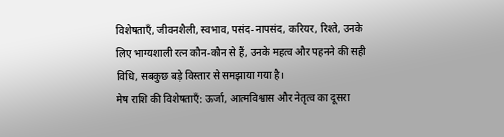विशेषताएँ, जीवनशैली, स्वभाव, पसंद-नापसंद, करियर, रिश्ते, उनके लिए भाग्यशाली रत्न कौन-कौन से हैं, उनके महत्व और पहनने की सही विधि, सबकुछ बड़े विस्तार से समझाया गया है।
मेष राशि की विशेषताएँ: ऊर्जा, आत्मविश्वास और नेतृत्व का दूसरा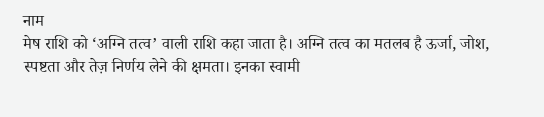नाम
मेष राशि को ‘अग्नि तत्व’ वाली राशि कहा जाता है। अग्नि तत्व का मतलब है ऊर्जा, जोश, स्पष्टता और तेज़ निर्णय लेने की क्षमता। इनका स्वामी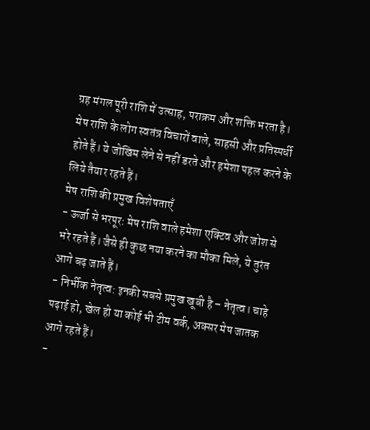ग्रह मंगल पूरी राशि में उत्साह, पराक्रम और शक्ति भरता है। मेष राशि के लोग स्वतंत्र विचारों वाले, साहसी और प्रतिस्पर्धी होते हैं। ये जोखिम लेने से नहीं डरते और हमेशा पहल करने के लिये तैयार रहते हैं।
मेष राशि की प्रमुख विशेषताएँ
- ऊर्जा से भरपूर: मेष राशि वाले हमेशा एक्टिव और जोश से भरे रहते हैं। जैसे ही कुछ नया करने का मौका मिले, ये तुरंत आगे बढ़ जाते हैं।
- निर्भीक नेतृत्व: इनकी सबसे प्रमुख खूबी है – नेतृत्व। चाहे पढ़ाई हो, खेल हो या कोई भी टीम वर्क, अक्सर मेष जातक आगे रहते हैं।
-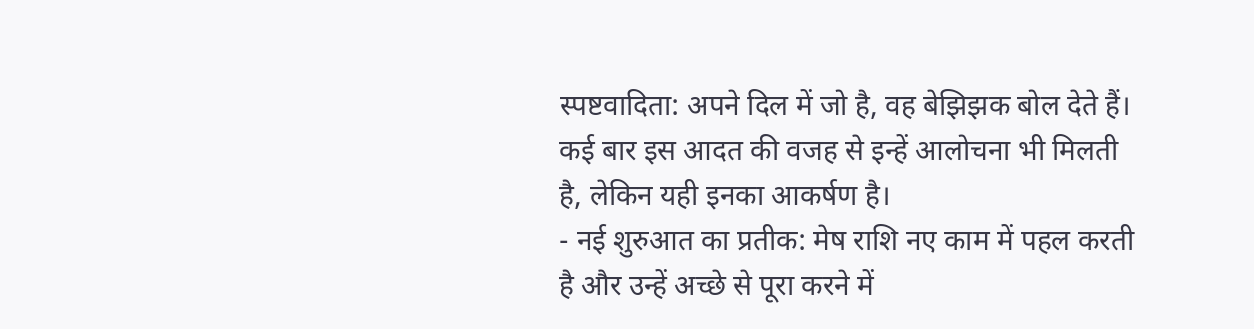स्पष्टवादिता: अपने दिल में जो है, वह बेझिझक बोल देते हैं। कई बार इस आदत की वजह से इन्हें आलोचना भी मिलती है, लेकिन यही इनका आकर्षण है।
- नई शुरुआत का प्रतीक: मेष राशि नए काम में पहल करती है और उन्हें अच्छे से पूरा करने में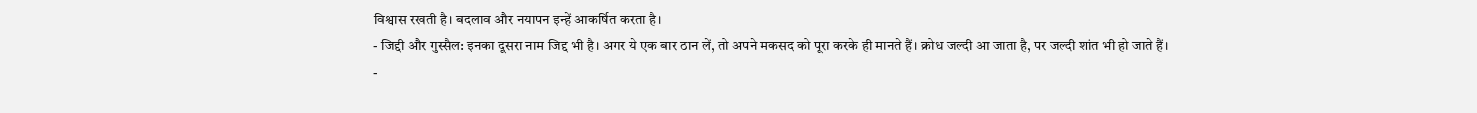विश्वास रखती है। बदलाव और नयापन इन्हें आकर्षित करता है।
- जिद्दी और गुस्सैल: इनका दूसरा नाम जिद्द भी है। अगर ये एक बार ठान लें, तो अपने मकसद को पूरा करके ही मानते हैं। क्रोध जल्दी आ जाता है, पर जल्दी शांत भी हो जाते हैं।
-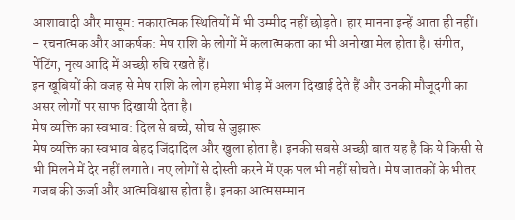आशावादी और मासूम: नकारात्मक स्थितियों में भी उम्मीद नहीं छोड़ते। हार मानना इन्हें आता ही नहीं।
- रचनात्मक और आकर्षक: मेष राशि के लोगों में कलात्मकता का भी अनोखा मेल होता है। संगीत, पेंटिंग, नृत्य आदि में अच्छी रुचि रखते हैं।
इन खूबियों की वजह से मेष राशि के लोग हमेशा भीड़ में अलग दिखाई देते हैं और उनकी मौजूदगी का असर लोगों पर साफ दिखायी देता है।
मेष व्यक्ति का स्वभाव: दिल से बच्चे, सोच से जुझारू
मेष व्यक्ति का स्वभाव बेहद जिंदादिल और खुला होता है। इनकी सबसे अच्छी बात यह है कि ये किसी से भी मिलने में देर नहीं लगाते। नए लोगों से दोस्ती करने में एक पल भी नहीं सोचते। मेष जातकों के भीतर गजब की ऊर्जा और आत्मविश्वास होता है। इनका आत्मसम्मान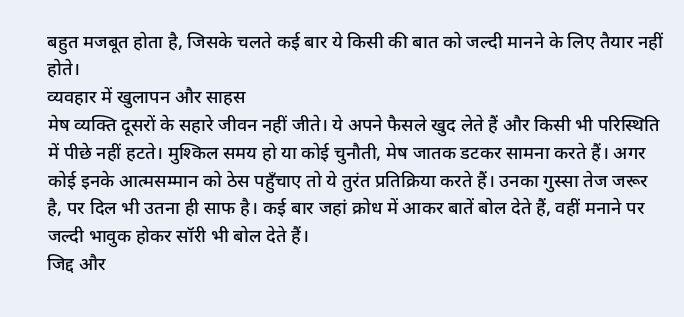बहुत मजबूत होता है, जिसके चलते कई बार ये किसी की बात को जल्दी मानने के लिए तैयार नहीं होते।
व्यवहार में खुलापन और साहस
मेष व्यक्ति दूसरों के सहारे जीवन नहीं जीते। ये अपने फैसले खुद लेते हैं और किसी भी परिस्थिति में पीछे नहीं हटते। मुश्किल समय हो या कोई चुनौती, मेष जातक डटकर सामना करते हैं। अगर कोई इनके आत्मसम्मान को ठेस पहुँचाए तो ये तुरंत प्रतिक्रिया करते हैं। उनका गुस्सा तेज जरूर है, पर दिल भी उतना ही साफ है। कई बार जहां क्रोध में आकर बातें बोल देते हैं, वहीं मनाने पर जल्दी भावुक होकर सॉरी भी बोल देते हैं।
जिद्द और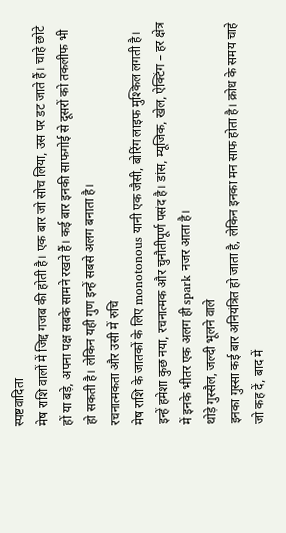स्पष्टवादिता
मेष राशि वालों में जिद्द गजब की होती है। एक बार जो सोच लिया, उस पर डट जाते हैं। चाहे छोटे हों या बड़े, अपना पक्ष सबके सामने रखते हैं। कई बार इनकी साफगोई से दूसरों को तकलीफ भी हो सकती है। लेकिन यही गुण इन्हें सबसे अलग बनाता है।
रचनात्मकता और उसी में रुचि
मेष राशि के जातकों के लिए monotonous यानी एक जैसी, बोरिंग लाइफ मुश्किल लगती है। इन्हें हमेशा कुछ नया, रचनात्मक और चुनौतीपूर्ण पसंद है। डांस, म्यूजिक, खेल, ऐक्टिंग – हर क्षेत्र में इनके भीतर एक अलग ही spark नजर आता है।
थोड़े गुस्सैल, जल्दी भूलने वाले
इनका गुस्सा कई बार अनियंत्रित हो जाता है, लेकिन इनका मन साफ होता है। क्रोध के समय चाहे जो कह दें, बाद में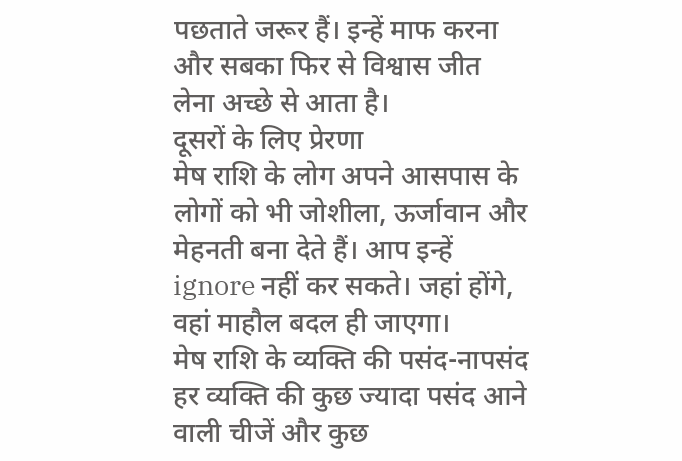पछताते जरूर हैं। इन्हें माफ करना और सबका फिर से विश्वास जीत लेना अच्छे से आता है।
दूसरों के लिए प्रेरणा
मेष राशि के लोग अपने आसपास के लोगों को भी जोशीला, ऊर्जावान और मेहनती बना देते हैं। आप इन्हें ignore नहीं कर सकते। जहां होंगे, वहां माहौल बदल ही जाएगा।
मेष राशि के व्यक्ति की पसंद-नापसंद
हर व्यक्ति की कुछ ज्यादा पसंद आने वाली चीजें और कुछ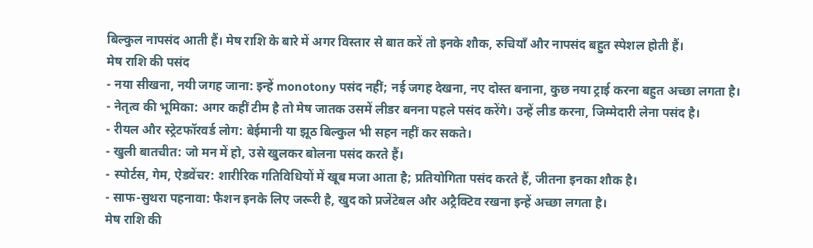बिल्कुल नापसंद आती हैं। मेष राशि के बारे में अगर विस्तार से बात करें तो इनके शौक, रुचियाँ और नापसंद बहुत स्पेशल होती हैं।
मेष राशि की पसंद
- नया सीखना, नयी जगह जाना: इन्हें monotony पसंद नहीं; नई जगह देखना, नए दोस्त बनाना, कुछ नया ट्राई करना बहुत अच्छा लगता है।
- नेतृत्व की भूमिका: अगर कहीं टीम है तो मेष जातक उसमें लीडर बनना पहले पसंद करेंगे। उन्हें लीड करना, जिम्मेदारी लेना पसंद है।
- रीयल और स्ट्रेटफॉरवर्ड लोग: बेईमानी या झूठ बिल्कुल भी सहन नहीं कर सकते।
- खुली बातचीत: जो मन में हो, उसे खुलकर बोलना पसंद करते हैं।
- स्पोर्टस, गेम, ऐडवेंचर: शारीरिक गतिविधियों में खूब मजा आता है; प्रतियोगिता पसंद करते हैं, जीतना इनका शौक है।
- साफ-सुथरा पहनावा: फैशन इनके लिए जरूरी है, खुद को प्रजेंटेबल और अट्रैक्टिव रखना इन्हें अच्छा लगता है।
मेष राशि की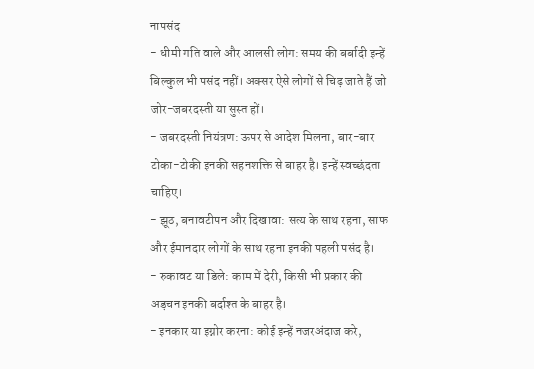नापसंद
- धीमी गति वाले और आलसी लोग: समय की बर्बादी इन्हें बिल्कुल भी पसंद नहीं। अक्सर ऐसे लोगों से चिढ़ जाते हैं जो जोर-जबरदस्ती या सुस्त हों।
- जबरदस्ती नियंत्रण: ऊपर से आदेश मिलना, बार-बार टोका-टोकी इनकी सहनशक्ति से बाहर है। इन्हें स्वच्छंदता चाहिए।
- झूठ, बनावटीपन और दिखावा: सत्य के साथ रहना, साफ और ईमानदार लोगों के साथ रहना इनकी पहली पसंद है।
- रुकावट या डिले: काम में देरी, किसी भी प्रकार की अड़चन इनकी बर्दाश्त के बाहर है।
- इनकार या इग्नोर करना: कोई इन्हें नजरअंदाज करे,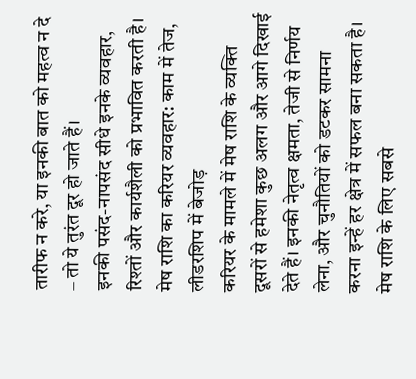तारीफ न करे, या इनकी बात को महत्व न दे – तो ये तुरंत दूर हो जाते हैं।
इनकी पसंद-नापसंद सीधे इनके व्यवहार, रिश्तों और कार्यशैली को प्रभावित करती है।
मेष राशि का करियर व्यवहार: काम में तेज, लीडरशिप में बेजोड़
करियर के मामले में मेष राशि के व्यक्ति दूसरों से हमेशा कुछ अलग और आगे दिखाई देते हैं। इनकी नेतृत्व क्षमता, तेजी से निर्णय लेना, और चुनौतियों को डटकर सामना करना इन्हें हर क्षेत्र में सफल बना सकता है।
मेष राशि के लिए सबसे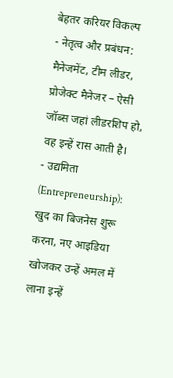बेहतर करियर विकल्प
- नेतृत्व और प्रबंधन: मैनेजमेंट, टीम लीडर, प्रोजेक्ट मैनेजर – ऐसी जॉब्स जहां लीडरशिप हो, वह इन्हें रास आती है।
- उद्यमिता (Entrepreneurship): खुद का बिजनेस शुरू करना, नए आइडिया खोजकर उन्हें अमल में लाना इन्हें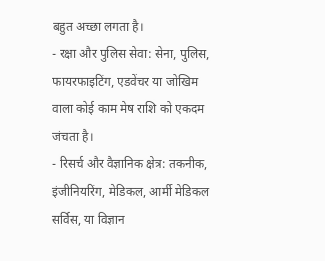बहुत अच्छा लगता है।
- रक्षा और पुलिस सेवा: सेना, पुलिस, फायरफाइटिंग, एडवेंचर या जोखिम वाला कोई काम मेष राशि को एकदम जंचता है।
- रिसर्च और वैज्ञानिक क्षेत्र: तकनीक, इंजीनियरिंग, मेडिकल, आर्मी मेडिकल सर्विस, या विज्ञान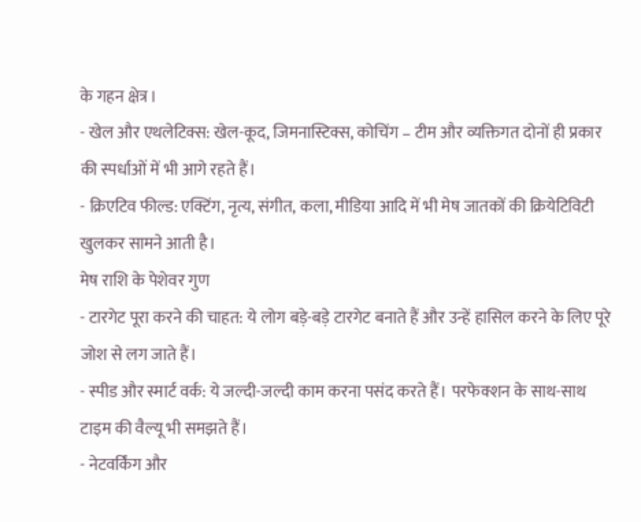के गहन क्षेत्र।
- खेल और एथलेटिक्स: खेल-कूद, जिमनास्टिक्स, कोचिंग – टीम और व्यक्तिगत दोनों ही प्रकार की स्पर्धाओं में भी आगे रहते हैं।
- क्रिएटिव फील्ड: एक्टिंग, नृत्य, संगीत, कला, मीडिया आदि में भी मेष जातकों की क्रियेटिविटी खुलकर सामने आती है।
मेष राशि के पेशेवर गुण
- टारगेट पूरा करने की चाहत: ये लोग बड़े-बड़े टारगेट बनाते हैं और उन्हें हासिल करने के लिए पूरे जोश से लग जाते हैं।
- स्पीड और स्मार्ट वर्क: ये जल्दी-जल्दी काम करना पसंद करते हैं। परफेक्शन के साथ-साथ टाइम की वैल्यू भी समझते हैं।
- नेटवर्किंग और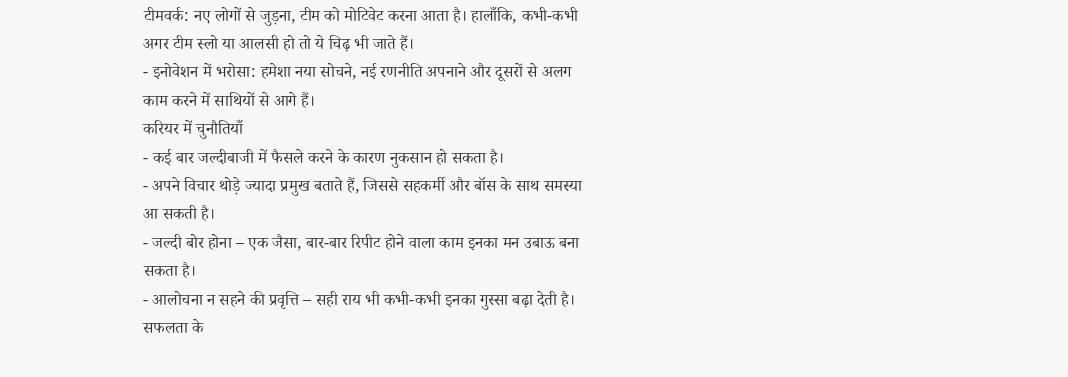टीमवर्क: नए लोगों से जुड़ना, टीम को मोटिवेट करना आता है। हालाँकि, कभी-कभी अगर टीम स्लो या आलसी हो तो ये चिढ़ भी जाते हैं।
- इनोवेशन में भरोसा: हमेशा नया सोचने, नई रणनीति अपनाने और दूसरों से अलग काम करने में साथियों से आगे हैं।
करियर में चुनौतियाँ
- कई बार जल्दीबाजी में फैसले करने के कारण नुकसान हो सकता है।
- अपने विचार थोड़े ज्यादा प्रमुख बताते हैं, जिससे सहकर्मी और बॉस के साथ समस्या आ सकती है।
- जल्दी बोर होना – एक जैसा, बार-बार रिपीट होने वाला काम इनका मन उबाऊ बना सकता है।
- आलोचना न सहने की प्रवृत्ति – सही राय भी कभी-कभी इनका गुस्सा बढ़ा देती है।
सफलता के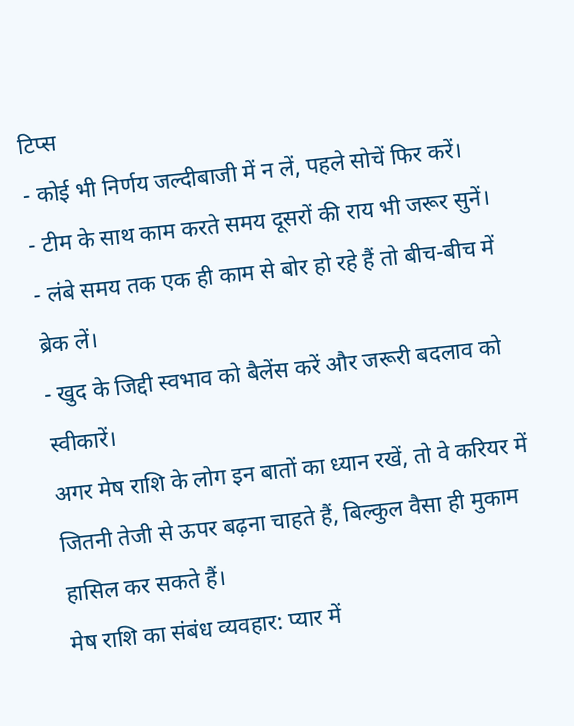टिप्स
- कोई भी निर्णय जल्दीबाजी में न लें, पहले सोचें फिर करें।
- टीम के साथ काम करते समय दूसरों की राय भी जरूर सुनें।
- लंबे समय तक एक ही काम से बोर हो रहे हैं तो बीच-बीच में ब्रेक लें।
- खुद के जिद्दी स्वभाव को बैलेंस करें और जरूरी बदलाव को स्वीकारें।
अगर मेष राशि के लोग इन बातों का ध्यान रखें, तो वे करियर में जितनी तेजी से ऊपर बढ़ना चाहते हैं, बिल्कुल वैसा ही मुकाम हासिल कर सकते हैं।
मेष राशि का संबंध व्यवहार: प्यार में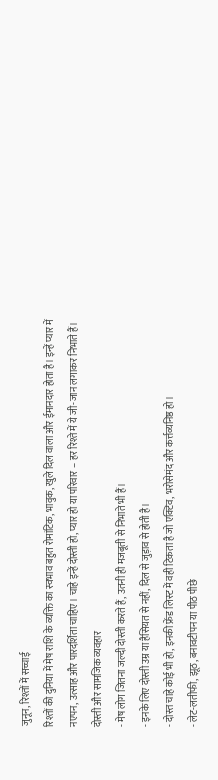जुनून, रिश्तों में सच्चाई
रिश्तों की दुनिया में मेष राशि के व्यक्ति का स्वभाव बहुत रोमांटिक, भावुक, खुले दिल वाला और ईमानदार होता है। इन्हें प्यार में नएपन, उत्साह और पारदर्शिता चाहिए। चाहे इन्हें दोस्ती हो, प्यार हो या परिवार – हर रिश्ते में ये जी-जान लगाकर निभाते हैं।
दोस्ती और सामजिक व्यवहार
- मेष लोग जितना जल्दी दोस्ती करते हैं, उतनी ही मजबूती से निभाते भी हैं।
- इनके लिए दोस्ती उम्र या हैसियत से नहीं, दिल से जुड़ाव से होती है।
- दोस्त चाहे कोई भी हो, इनकी फ्रेंड लिस्ट में वही टिकता है जो एक्टिव, भरोसेमंद और कर्त्तव्यनिष्ठ हो।
- लेट-लतीफी, झूठ, बनावटीपन या पीठ पीछे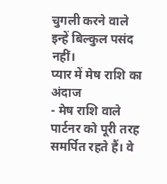चुगली करने वाले इन्हें बिल्कुल पसंद नहीं।
प्यार में मेष राशि का अंदाज
- मेष राशि वाले पार्टनर को पूरी तरह समर्पित रहते हैं। वे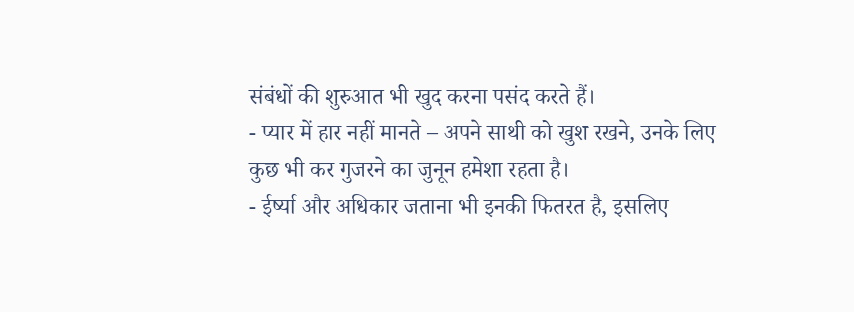संबंधों की शुरुआत भी खुद करना पसंद करते हैं।
- प्यार में हार नहीं मानते – अपने साथी को खुश रखने, उनके लिए कुछ भी कर गुजरने का जुनून हमेशा रहता है।
- ईर्ष्या और अधिकार जताना भी इनकी फितरत है, इसलिए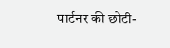पार्टनर की छोटी-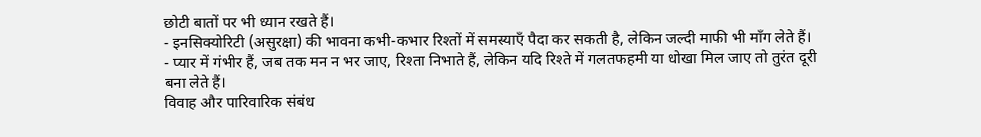छोटी बातों पर भी ध्यान रखते हैं।
- इनसिक्योरिटी (असुरक्षा) की भावना कभी-कभार रिश्तों में समस्याएँ पैदा कर सकती है, लेकिन जल्दी माफी भी माँग लेते हैं।
- प्यार में गंभीर हैं, जब तक मन न भर जाए, रिश्ता निभाते हैं, लेकिन यदि रिश्ते में गलतफहमी या धोखा मिल जाए तो तुरंत दूरी बना लेते हैं।
विवाह और पारिवारिक संबंध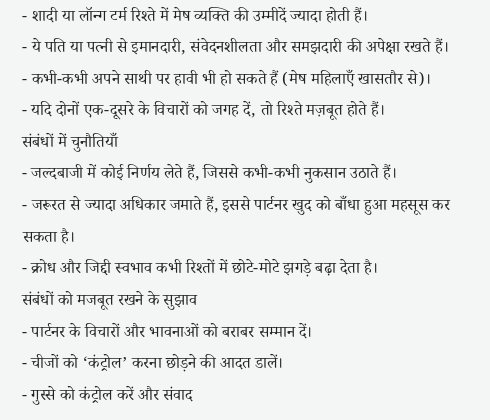- शादी या लॉन्ग टर्म रिश्ते में मेष व्यक्ति की उम्मीदें ज्यादा होती हैं।
- ये पति या पत्नी से इमानदारी, संवेदनशीलता और समझदारी की अपेक्षा रखते हैं।
- कभी-कभी अपने साथी पर हावी भी हो सकते हैं (मेष महिलाएँ खासतौर से)।
- यदि दोनों एक-दूसरे के विचारों को जगह दें, तो रिश्ते मज़बूत होते हैं।
संबंधों में चुनौतियाँ
- जल्दबाजी में कोई निर्णय लेते हैं, जिससे कभी-कभी नुकसान उठाते हैं।
- जरूरत से ज्यादा अधिकार जमाते हैं, इससे पार्टनर खुद को बाँधा हुआ महसूस कर सकता है।
- क्रोध और जिद्दी स्वभाव कभी रिश्तों में छोटे-मोटे झगड़े बढ़ा देता है।
संबंधों को मजबूत रखने के सुझाव
- पार्टनर के विचारों और भावनाओं को बराबर सम्मान दें।
- चीजों को ‘कंट्रोल’ करना छोड़ने की आदत डालें।
- गुस्से को कंट्रोल करें और संवाद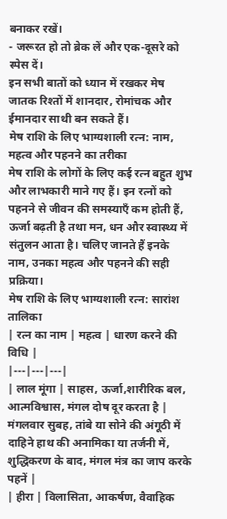बनाकर रखें।
- जरूरत हो तो ब्रेक लें और एक-दूसरे को स्पेस दें।
इन सभी बातों को ध्यान में रखकर मेष जातक रिश्तों में शानदार, रोमांचक और ईमानदार साथी बन सकते हैं।
मेष राशि के लिए भाग्यशाली रत्न: नाम, महत्व और पहनने का तरीका
मेष राशि के लोगों के लिए कई रत्न बहुत शुभ और लाभकारी माने गए हैं। इन रत्नों को पहनने से जीवन की समस्याएँ कम होती हैं, ऊर्जा बढ़ती है तथा मन, धन और स्वास्थ्य में संतुलन आता है। चलिए जानते हैं इनके नाम, उनका महत्व और पहनने की सही प्रक्रिया।
मेष राशि के लिए भाग्यशाली रत्न: सारांश तालिका
| रत्न का नाम | महत्व | धारण करने की विधि |
|---|---|---|
| लाल मूंगा | साहस, ऊर्जा,शारीरिक बल, आत्मविश्वास, मंगल दोष दूर करता है | मंगलवार सुबह, तांबे या सोने की अंगूठी में दाहिने हाथ की अनामिका या तर्जनी में, शुद्धिकरण के बाद, मंगल मंत्र का जाप करके पहनें |
| हीरा | विलासिता, आकर्षण, वैवाहिक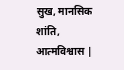सुख, मानसिक शांति, आत्मविश्वास |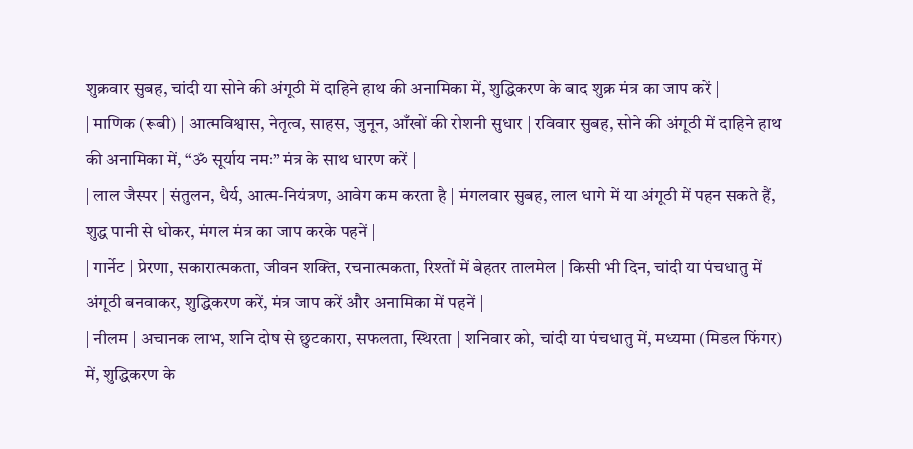शुक्रवार सुबह, चांदी या सोने की अंगूठी में दाहिने हाथ की अनामिका में, शुद्धिकरण के बाद शुक्र मंत्र का जाप करें |
| माणिक (रूबी) | आत्मविश्वास, नेतृत्व, साहस, जुनून, आँखों की रोशनी सुधार | रविवार सुबह, सोने की अंगूठी में दाहिने हाथ की अनामिका में, “ॐ सूर्याय नमः” मंत्र के साथ धारण करें |
| लाल जैस्पर | संतुलन, धैर्य, आत्म-नियंत्रण, आवेग कम करता है | मंगलवार सुबह, लाल धागे में या अंगूठी में पहन सकते हैं, शुद्ध पानी से धोकर, मंगल मंत्र का जाप करके पहनें |
| गार्नेट | प्रेरणा, सकारात्मकता, जीवन शक्ति, रचनात्मकता, रिश्तों में बेहतर तालमेल | किसी भी दिन, चांदी या पंचधातु में अंगूठी बनवाकर, शुद्धिकरण करें, मंत्र जाप करें और अनामिका में पहनें |
| नीलम | अचानक लाभ, शनि दोष से छुटकारा, सफलता, स्थिरता | शनिवार को, चांदी या पंचधातु में, मध्यमा (मिडल फिंगर) में, शुद्धिकरण के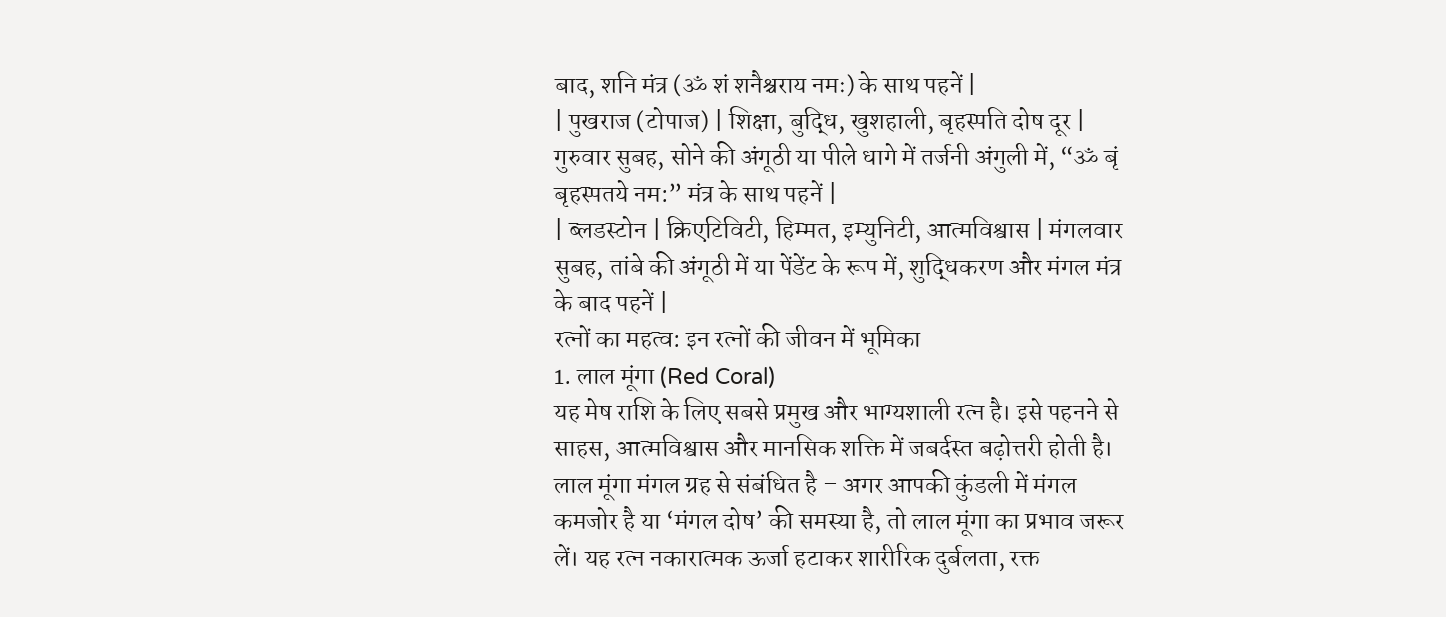बाद, शनि मंत्र (ॐ शं शनैश्चराय नमः) के साथ पहनें |
| पुखराज (टोपाज) | शिक्षा, बुद्धि, खुशहाली, बृहस्पति दोष दूर | गुरुवार सुबह, सोने की अंगूठी या पीले धागे में तर्जनी अंगुली में, “ॐ बृं बृहस्पतये नम:” मंत्र के साथ पहनें |
| ब्लडस्टोन | क्रिएटिविटी, हिम्मत, इम्युनिटी, आत्मविश्वास | मंगलवार सुबह, तांबे की अंगूठी में या पेंडेंट के रूप में, शुद्धिकरण और मंगल मंत्र के बाद पहनें |
रत्नों का महत्व: इन रत्नों की जीवन में भूमिका
1. लाल मूंगा (Red Coral)
यह मेष राशि के लिए सबसे प्रमुख और भाग्यशाली रत्न है। इसे पहनने से साहस, आत्मविश्वास और मानसिक शक्ति में जबर्दस्त बढ़ोत्तरी होती है। लाल मूंगा मंगल ग्रह से संबंधित है – अगर आपकी कुंडली में मंगल कमजोर है या ‘मंगल दोष’ की समस्या है, तो लाल मूंगा का प्रभाव जरूर लें। यह रत्न नकारात्मक ऊर्जा हटाकर शारीरिक दुर्बलता, रक्त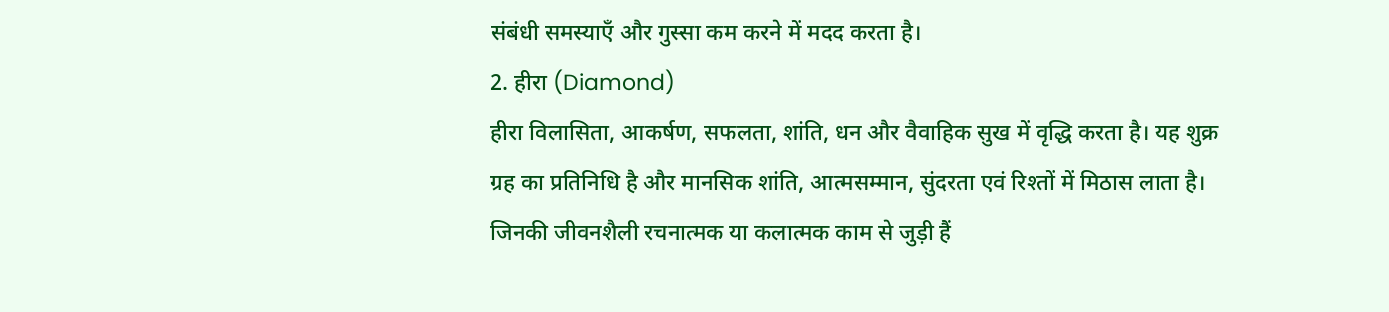संबंधी समस्याएँ और गुस्सा कम करने में मदद करता है।
2. हीरा (Diamond)
हीरा विलासिता, आकर्षण, सफलता, शांति, धन और वैवाहिक सुख में वृद्धि करता है। यह शुक्र ग्रह का प्रतिनिधि है और मानसिक शांति, आत्मसम्मान, सुंदरता एवं रिश्तों में मिठास लाता है। जिनकी जीवनशैली रचनात्मक या कलात्मक काम से जुड़ी हैं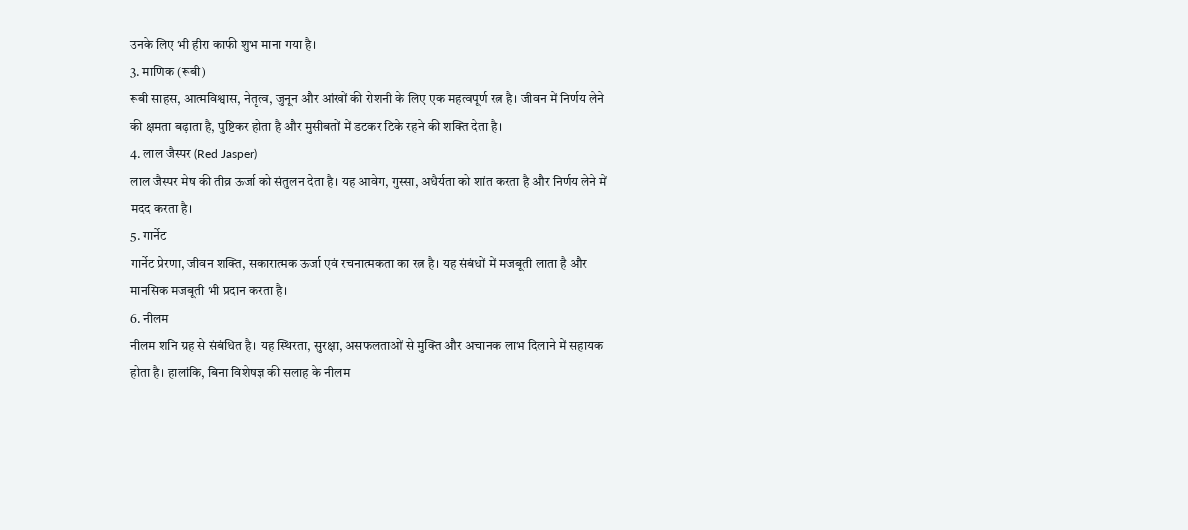उनके लिए भी हीरा काफी शुभ माना गया है।
3. माणिक (रूबी)
रूबी साहस, आत्मविश्वास, नेतृत्व, जुनून और आंखों की रोशनी के लिए एक महत्वपूर्ण रत्न है। जीवन में निर्णय लेने की क्षमता बढ़ाता है, पुष्टिकर होता है और मुसीबतों में डटकर टिके रहने की शक्ति देता है।
4. लाल जैस्पर (Red Jasper)
लाल जैस्पर मेष की तीव्र ऊर्जा को संतुलन देता है। यह आवेग, गुस्सा, अधैर्यता को शांत करता है और निर्णय लेने में मदद करता है।
5. गार्नेट
गार्नेट प्रेरणा, जीवन शक्ति, सकारात्मक ऊर्जा एवं रचनात्मकता का रत्न है। यह संबंधों में मजबूती लाता है और मानसिक मजबूती भी प्रदान करता है।
6. नीलम
नीलम शनि ग्रह से संबंधित है। यह स्थिरता, सुरक्षा, असफलताओं से मुक्ति और अचानक लाभ दिलाने में सहायक होता है। हालांकि, बिना विशेषज्ञ की सलाह के नीलम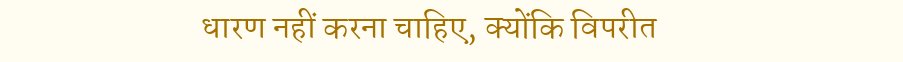धारण नहीं करना चाहिए, क्योंकि विपरीत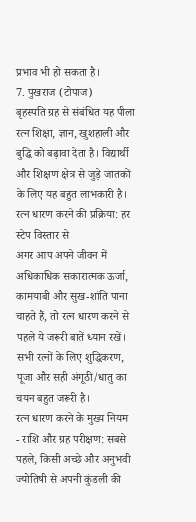प्रभाव भी हो सकता है।
7. पुखराज (टोपाज)
बृहस्पति ग्रह से संबंधित यह पीला रत्न शिक्षा, ज्ञान, खुशहाली और बुद्धि को बढ़ावा देता है। विद्यार्थी और शिक्षण क्षेत्र से जुड़े जातकों के लिए यह बहुत लाभकारी है।
रत्न धारण करने की प्रक्रिया: हर स्टेप विस्तार से
अगर आप अपने जीवन में अधिकाधिक सकारात्मक ऊर्जा, कामयाबी और सुख-शांति पाना चाहते हैं, तो रत्न धारण करने से पहले ये जरूरी बातें ध्यान रखें। सभी रत्नों के लिए शुद्धिकरण, पूजा और सही अंगूठी/धातु का चयन बहुत जरूरी है।
रत्न धारण करने के मुख्य नियम
- राशि और ग्रह परीक्षण: सबसे पहले, किसी अच्छे और अनुभवी ज्योतिषी से अपनी कुंडली की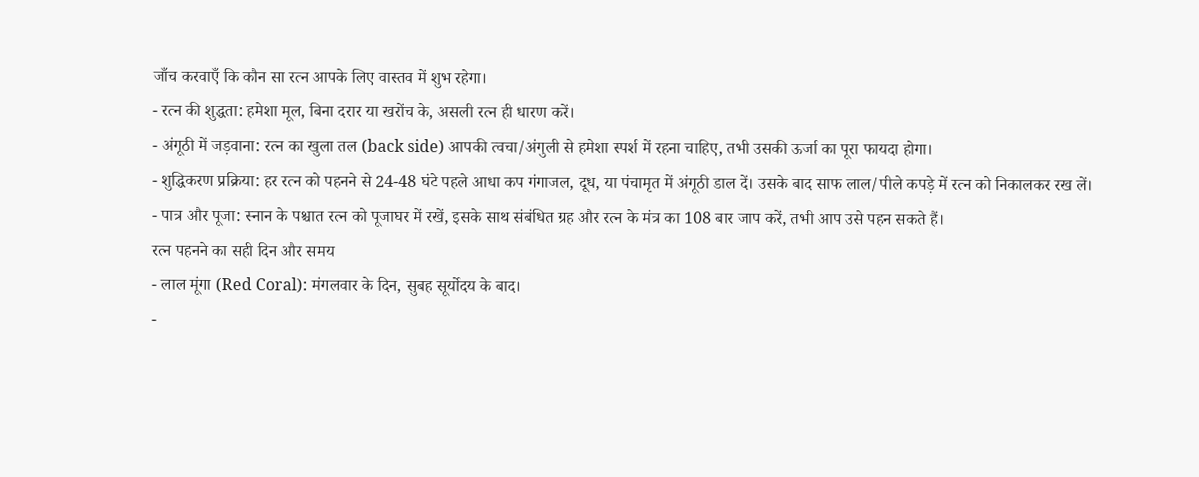जाँच करवाएँ कि कौन सा रत्न आपके लिए वास्तव में शुभ रहेगा।
- रत्न की शुद्धता: हमेशा मूल, बिना दरार या खरोंच के, असली रत्न ही धारण करें।
- अंगूठी में जड़वाना: रत्न का खुला तल (back side) आपकी त्वचा/अंगुली से हमेशा स्पर्श में रहना चाहिए, तभी उसकी ऊर्जा का पूरा फायदा होगा।
- शुद्धिकरण प्रक्रिया: हर रत्न को पहनने से 24-48 घंटे पहले आधा कप गंगाजल, दूध, या पंचामृत में अंगूठी डाल दें। उसके बाद साफ लाल/पीले कपड़े में रत्न को निकालकर रख लें।
- पात्र और पूजा: स्नान के पश्चात रत्न को पूजाघर में रखें, इसके साथ संबंधित ग्रह और रत्न के मंत्र का 108 बार जाप करें, तभी आप उसे पहन सकते हैं।
रत्न पहनने का सही दिन और समय
- लाल मूंगा (Red Coral): मंगलवार के दिन, सुबह सूर्योदय के बाद।
-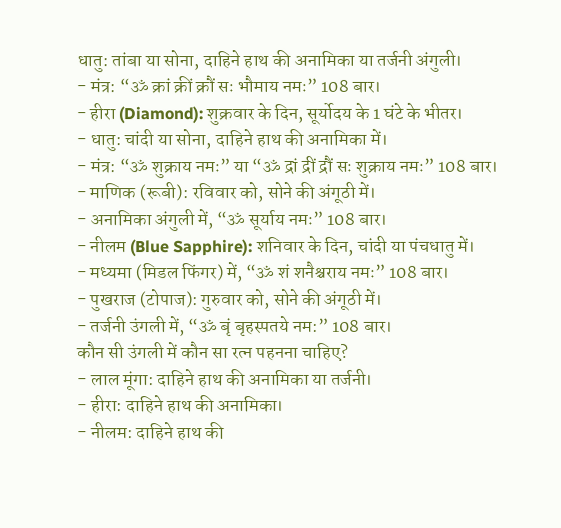धातु: तांबा या सोना, दाहिने हाथ की अनामिका या तर्जनी अंगुली।
- मंत्र: “ॐ क्रां क्रीं क्रौं सः भौमाय नमः” 108 बार।
- हीरा (Diamond): शुक्रवार के दिन, सूर्योदय के 1 घंटे के भीतर।
- धातु: चांदी या सोना, दाहिने हाथ की अनामिका में।
- मंत्र: “ॐ शुक्राय नमः” या “ॐ द्रां द्रीं द्रौं सः शुक्राय नमः” 108 बार।
- माणिक (रूबी): रविवार को, सोने की अंगूठी में।
- अनामिका अंगुली में, “ॐ सूर्याय नमः” 108 बार।
- नीलम (Blue Sapphire): शनिवार के दिन, चांदी या पंचधातु में।
- मध्यमा (मिडल फिंगर) में, “ॐ शं शनैश्चराय नमः” 108 बार।
- पुखराज (टोपाज): गुरुवार को, सोने की अंगूठी में।
- तर्जनी उंगली में, “ॐ बृं बृहस्पतये नम:” 108 बार।
कौन सी उंगली में कौन सा रत्न पहनना चाहिए?
- लाल मूंगा: दाहिने हाथ की अनामिका या तर्जनी।
- हीरा: दाहिने हाथ की अनामिका।
- नीलम: दाहिने हाथ की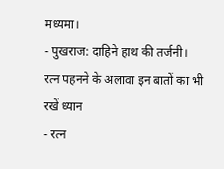मध्यमा।
- पुखराज: दाहिने हाथ की तर्जनी।
रत्न पहनने के अलावा इन बातों का भी रखें ध्यान
- रत्न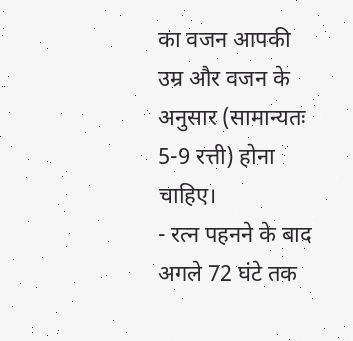का वजन आपकी उम्र और वजन के अनुसार (सामान्यतः 5-9 रत्ती) होना चाहिए।
- रत्न पहनने के बाद अगले 72 घंटे तक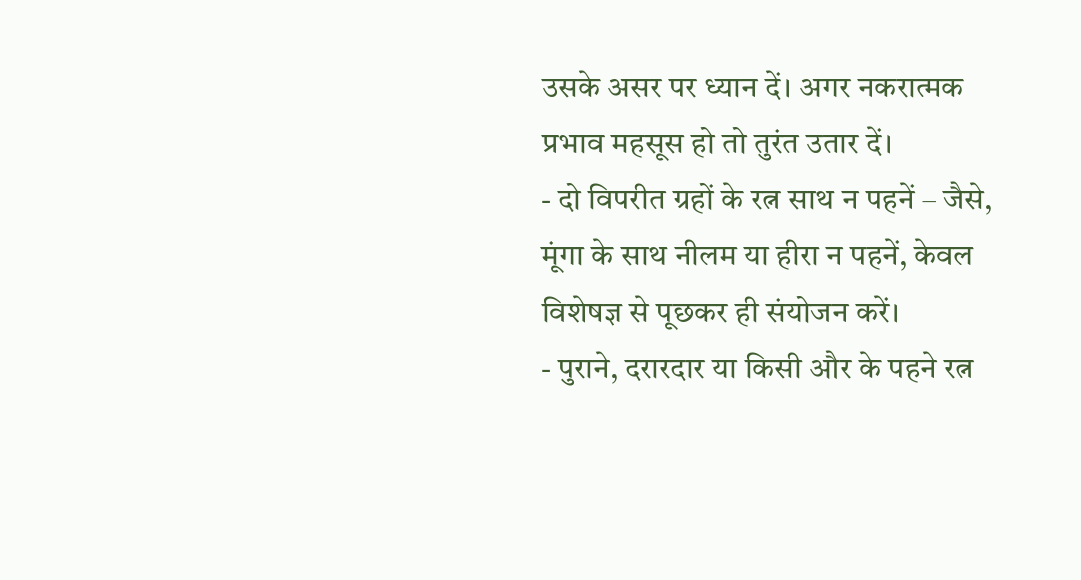उसके असर पर ध्यान दें। अगर नकरात्मक प्रभाव महसूस हो तो तुरंत उतार दें।
- दो विपरीत ग्रहों के रत्न साथ न पहनें – जैसे, मूंगा के साथ नीलम या हीरा न पहनें, केवल विशेषज्ञ से पूछकर ही संयोजन करें।
- पुराने, दरारदार या किसी और के पहने रत्न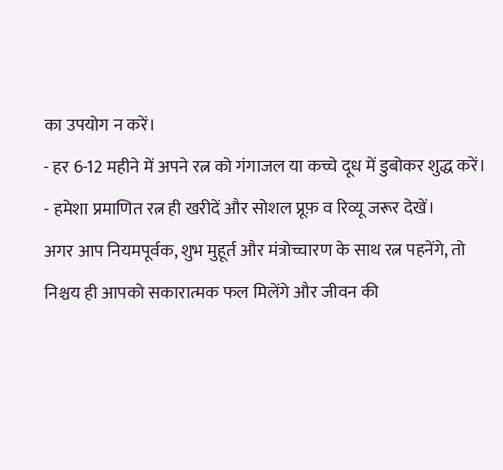का उपयोग न करें।
- हर 6-12 महीने में अपने रत्न को गंगाजल या कच्चे दूध में डुबोकर शुद्ध करें।
- हमेशा प्रमाणित रत्न ही खरीदें और सोशल प्रूफ़ व रिव्यू जरूर देखें।
अगर आप नियमपूर्वक, शुभ मुहूर्त और मंत्रोच्चारण के साथ रत्न पहनेंगे, तो निश्चय ही आपको सकारात्मक फल मिलेंगे और जीवन की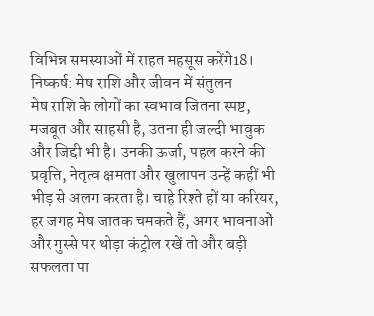विभिन्न समस्याओं में राहत महसूस करेंगे18।
निष्कर्ष: मेष राशि और जीवन में संतुलन
मेष राशि के लोगों का स्वभाव जितना स्पष्ट, मजबूत और साहसी है, उतना ही जल्दी भावुक और जिद्दी भी है। उनकी ऊर्जा, पहल करने की प्रवृत्ति, नेतृत्व क्षमता और खुलापन उन्हें कहीं भी भीड़ से अलग करता है। चाहे रिश्ते हों या करियर, हर जगह मेष जातक चमकते हैं, अगर भावनाओं और गुस्से पर थोड़ा कंट्रोल रखें तो और बड़ी सफलता पा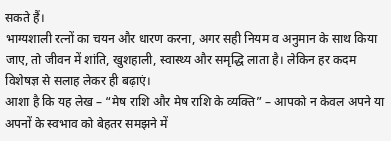सकते हैं।
भाग्यशाली रत्नों का चयन और धारण करना, अगर सही नियम व अनुमान के साथ किया जाए, तो जीवन में शांति, खुशहाली, स्वास्थ्य और समृद्धि लाता है। लेकिन हर कदम विशेषज्ञ से सलाह लेकर ही बढ़ाएं।
आशा है कि यह लेख – “मेष राशि और मेष राशि के व्यक्ति” – आपको न केवल अपने या अपनों के स्वभाव को बेहतर समझने में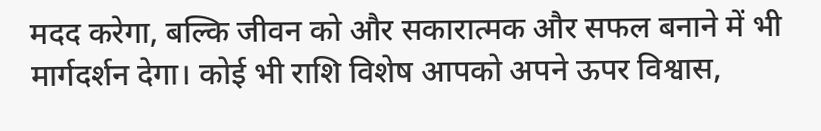मदद करेगा, बल्कि जीवन को और सकारात्मक और सफल बनाने में भी मार्गदर्शन देगा। कोई भी राशि विशेष आपको अपने ऊपर विश्वास,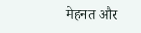मेहनत और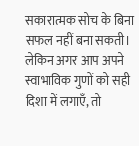सकारात्मक सोच के बिना सफल नहीं बना सकती। लेकिन अगर आप अपने स्वाभाविक गुणों को सही दिशा में लगाएँ, तो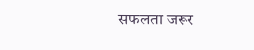सफलता जरूर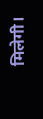मिलेगी।